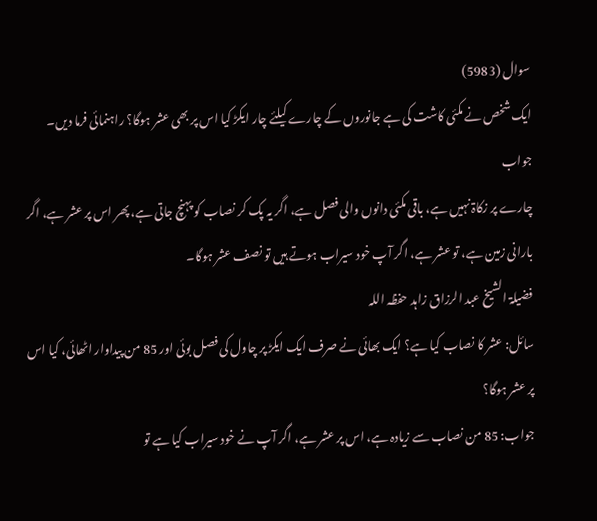سوال (5983)
ایک شخص نے مکئی کاشت کی ہے جانوروں کے چارے کیلئے چار ایکڑ کیا اس پر بھی عشر ہوگا؟ راہنمائی فرما دیں۔
جواب
چارے پر زکاۃ نہیں ہے، باقی مکئی دانوں والی فصل ہے، اگر یہ پک کر نصاب کو پہنچ جاتی ہے، پھر اس پر عشر ہے، اگر بارانی زمین ہے، تو عشر ہے، اگر آپ خود سیراب ہوتے ہیں تو نصف عشر ہوگا۔
فضیلۃ الشیخ عبد الرزاق زاہد حفظہ اللہ
سائل: عشر کا نصاب کیا ہے؟ ایک بھائی نے صرف ایک ایکڑ پر چاول کی فصل بوئی اور 85 من پیداوار اٹھائی، کیا اس پر عشر ہوگا؟
جواب: 85 من نصاب سے زیادہ ہے، اس پر عشر ہے، اگر آپ نے خود سیراب کیا ہے تو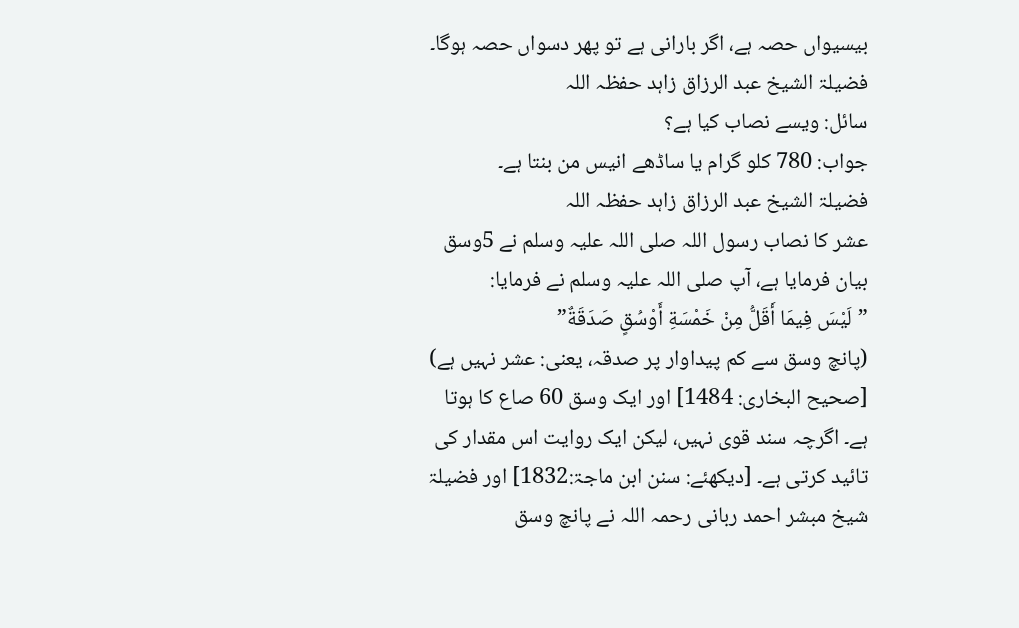بیسیواں حصہ ہے، اگر بارانی ہے تو پھر دسواں حصہ ہوگا۔
فضیلۃ الشیخ عبد الرزاق زاہد حفظہ اللہ
سائل: ویسے نصاب کیا ہے؟
جواب: 780 کلو گرام یا ساڈھے انیس من بنتا ہے۔
فضیلۃ الشیخ عبد الرزاق زاہد حفظہ اللہ
عشر کا نصاب رسول اللہ صلی اللہ علیہ وسلم نے 5وسق بیان فرمایا ہے، آپ صلی اللہ علیہ وسلم نے فرمایا:
”لَيْسَ فِيمَا أَقَلُّ مِنْ خَمْسَةِ أَوْسُقٍ صَدَقَةٌ”
(پانچ وسق سے کم پیداوار پر صدقہ، یعنی: عشر نہیں ہے) [صحیح البخاری: 1484] اور ایک وسق 60 صاع کا ہوتا ہے۔ اگرچہ سند قوی نہیں، لیکن ایک روایت اس مقدار کی تائید کرتی ہے۔ [دیکھئے: سنن ابن ماجۃ:1832] اور فضیلۃ شیخ مبشر احمد ربانی رحمہ اللہ نے پانچ وسق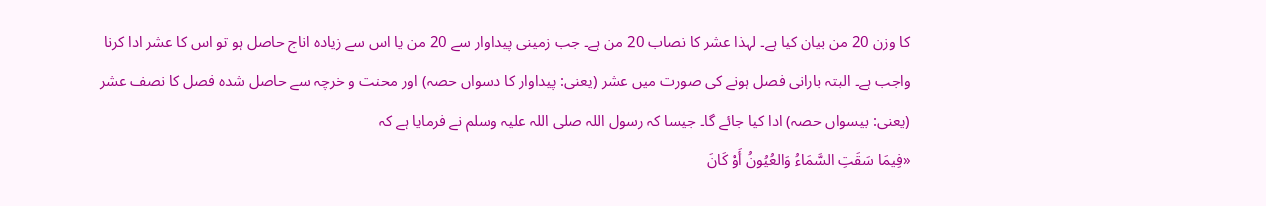کا وزن 20 من بیان کیا ہے۔ لہذا عشر کا نصاب 20 من ہے۔ جب زمینی پیداوار سے 20 من یا اس سے زیادہ اناج حاصل ہو تو اس کا عشر ادا کرنا واجب ہے۔ البتہ بارانی فصل ہونے کی صورت میں عشر (یعنی: پیداوار کا دسواں حصہ) اور محنت و خرچہ سے حاصل شدہ فصل کا نصف عشر (یعنی: بیسواں حصہ) ادا کیا جائے گا۔ جیسا کہ رسول اللہ صلی اللہ علیہ وسلم نے فرمایا ہے کہ
«فِيمَا سَقَتِ السَّمَاءُ وَالعُيُونُ أَوْ كَانَ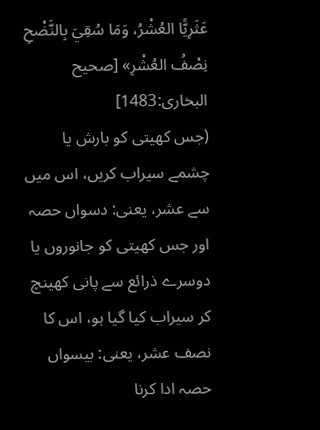عَثَرِيًّا العُشْرُ، وَمَا سُقِيَ بِالنَّضْحِ نِصْفُ العُشْرِ» [صحیح البخاری:1483]
(جس کھیتی کو بارش یا چشمے سیراب کریں، اس میں سے عشر، یعنی: دسواں حصہ اور جس کھیتی کو جانوروں یا دوسرے ذرائع سے پانی کھینچ کر سیراب کیا گیا ہو، اس کا نصف عشر، یعنی: بیسواں حصہ ادا کرنا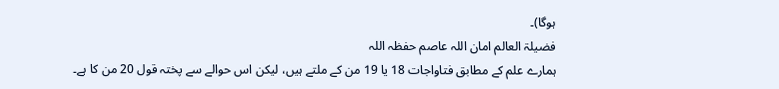ہوگا)۔
فضیلۃ العالم امان اللہ عاصم حفظہ اللہ
ہمارے علم کے مطابق فتاواجات 18 یا 19 من کے ملتے ہیں، لیکن اس حوالے سے پختہ قول 20 من کا ہے۔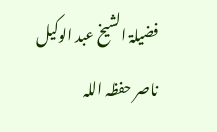فضیلۃ الشیخ عبد الوکیل ناصر حفظہ اللہ